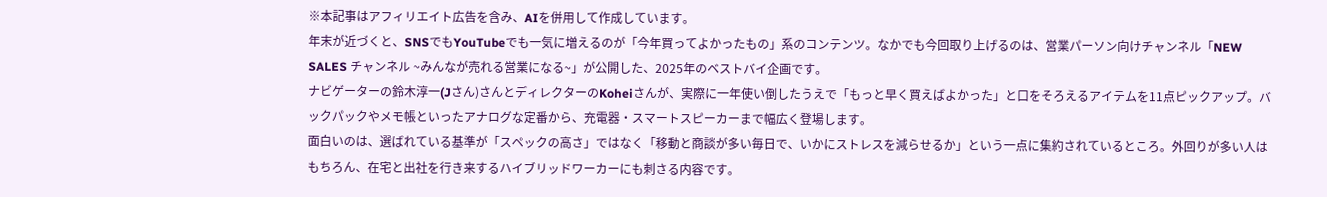※本記事はアフィリエイト広告を含み、AIを併用して作成しています。
年末が近づくと、SNSでもYouTubeでも一気に増えるのが「今年買ってよかったもの」系のコンテンツ。なかでも今回取り上げるのは、営業パーソン向けチャンネル「NEW SALES チャンネル ~みんなが売れる営業になる~」が公開した、2025年のベストバイ企画です。
ナビゲーターの鈴木淳一(Jさん)さんとディレクターのKoheiさんが、実際に一年使い倒したうえで「もっと早く買えばよかった」と口をそろえるアイテムを11点ピックアップ。バックパックやメモ帳といったアナログな定番から、充電器・スマートスピーカーまで幅広く登場します。
面白いのは、選ばれている基準が「スペックの高さ」ではなく「移動と商談が多い毎日で、いかにストレスを減らせるか」という一点に集約されているところ。外回りが多い人はもちろん、在宅と出社を行き来するハイブリッドワーカーにも刺さる内容です。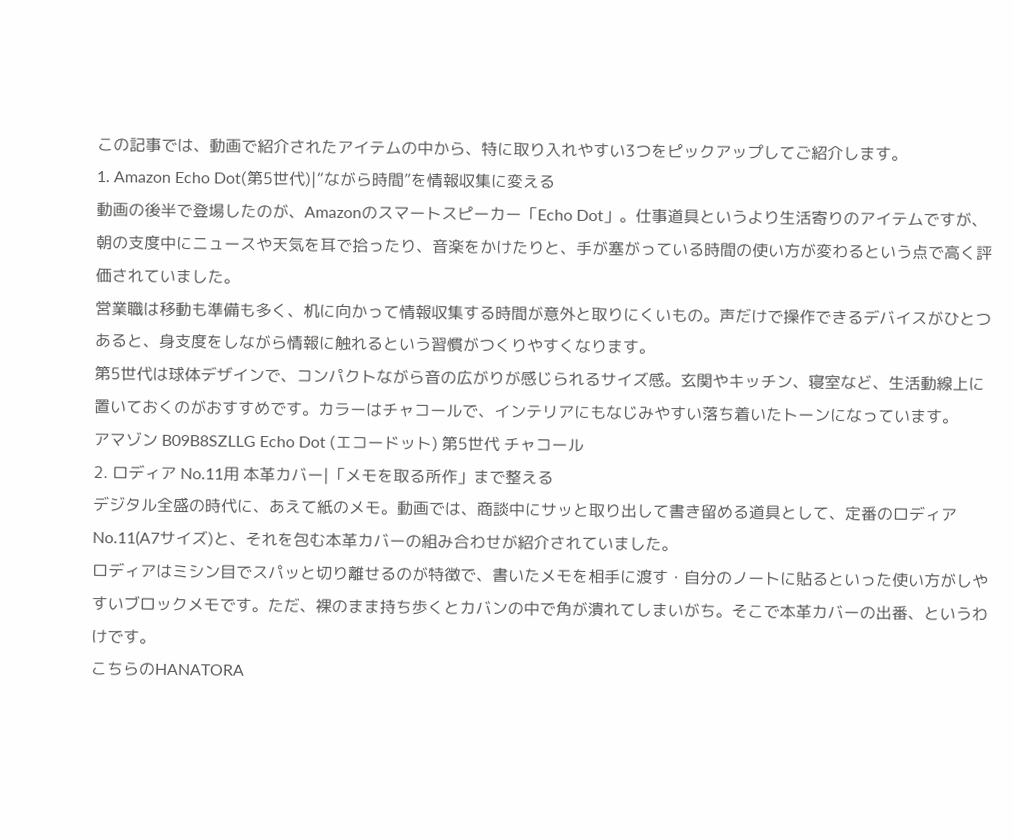この記事では、動画で紹介されたアイテムの中から、特に取り入れやすい3つをピックアップしてご紹介します。
1. Amazon Echo Dot(第5世代)|“ながら時間”を情報収集に変える
動画の後半で登場したのが、Amazonのスマートスピーカー「Echo Dot」。仕事道具というより生活寄りのアイテムですが、朝の支度中にニュースや天気を耳で拾ったり、音楽をかけたりと、手が塞がっている時間の使い方が変わるという点で高く評価されていました。
営業職は移動も準備も多く、机に向かって情報収集する時間が意外と取りにくいもの。声だけで操作できるデバイスがひとつあると、身支度をしながら情報に触れるという習慣がつくりやすくなります。
第5世代は球体デザインで、コンパクトながら音の広がりが感じられるサイズ感。玄関やキッチン、寝室など、生活動線上に置いておくのがおすすめです。カラーはチャコールで、インテリアにもなじみやすい落ち着いたトーンになっています。
アマゾン B09B8SZLLG Echo Dot (エコードット) 第5世代 チャコール
2. ロディア No.11用 本革カバー|「メモを取る所作」まで整える
デジタル全盛の時代に、あえて紙のメモ。動画では、商談中にサッと取り出して書き留める道具として、定番のロディア No.11(A7サイズ)と、それを包む本革カバーの組み合わせが紹介されていました。
ロディアはミシン目でスパッと切り離せるのが特徴で、書いたメモを相手に渡す・自分のノートに貼るといった使い方がしやすいブロックメモです。ただ、裸のまま持ち歩くとカバンの中で角が潰れてしまいがち。そこで本革カバーの出番、というわけです。
こちらのHANATORA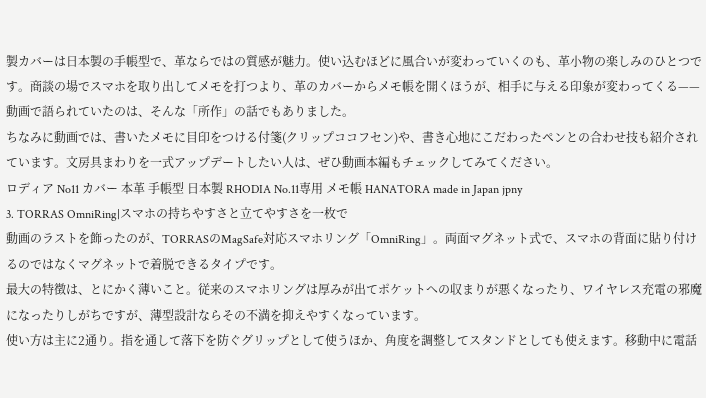製カバーは日本製の手帳型で、革ならではの質感が魅力。使い込むほどに風合いが変わっていくのも、革小物の楽しみのひとつです。商談の場でスマホを取り出してメモを打つより、革のカバーからメモ帳を開くほうが、相手に与える印象が変わってくる——動画で語られていたのは、そんな「所作」の話でもありました。
ちなみに動画では、書いたメモに目印をつける付箋(クリップココフセン)や、書き心地にこだわったペンとの合わせ技も紹介されています。文房具まわりを一式アップデートしたい人は、ぜひ動画本編もチェックしてみてください。
ロディア No11 カバー 本革 手帳型 日本製 RHODIA No.11専用 メモ帳 HANATORA made in Japan jpny
3. TORRAS OmniRing|スマホの持ちやすさと立てやすさを一枚で
動画のラストを飾ったのが、TORRASのMagSafe対応スマホリング「OmniRing」。両面マグネット式で、スマホの背面に貼り付けるのではなくマグネットで着脱できるタイプです。
最大の特徴は、とにかく薄いこと。従来のスマホリングは厚みが出てポケットへの収まりが悪くなったり、ワイヤレス充電の邪魔になったりしがちですが、薄型設計ならその不満を抑えやすくなっています。
使い方は主に2通り。指を通して落下を防ぐグリップとして使うほか、角度を調整してスタンドとしても使えます。移動中に電話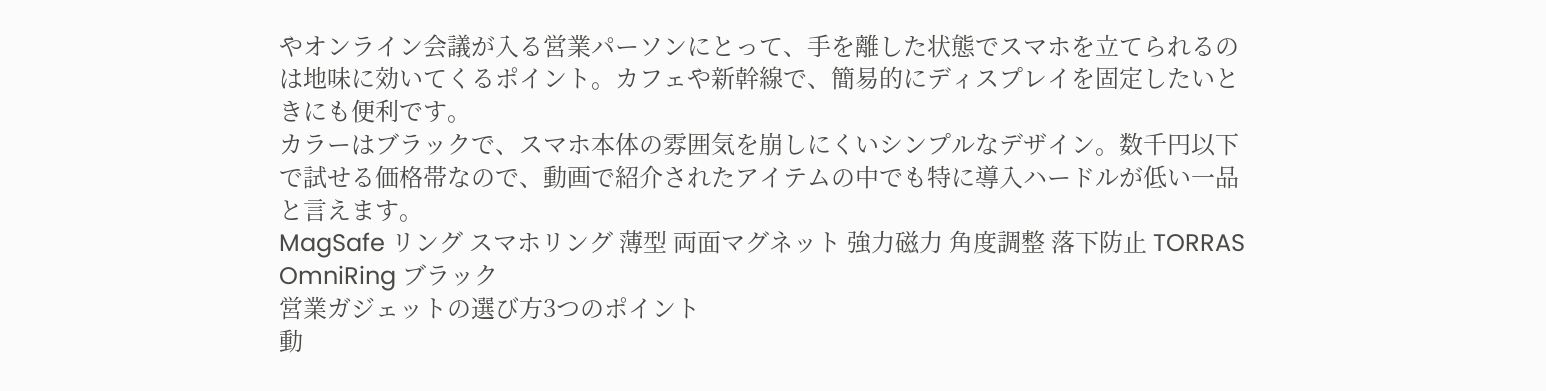やオンライン会議が入る営業パーソンにとって、手を離した状態でスマホを立てられるのは地味に効いてくるポイント。カフェや新幹線で、簡易的にディスプレイを固定したいときにも便利です。
カラーはブラックで、スマホ本体の雰囲気を崩しにくいシンプルなデザイン。数千円以下で試せる価格帯なので、動画で紹介されたアイテムの中でも特に導入ハードルが低い一品と言えます。
MagSafe リング スマホリング 薄型 両面マグネット 強力磁力 角度調整 落下防止 TORRAS OmniRing ブラック
営業ガジェットの選び方3つのポイント
動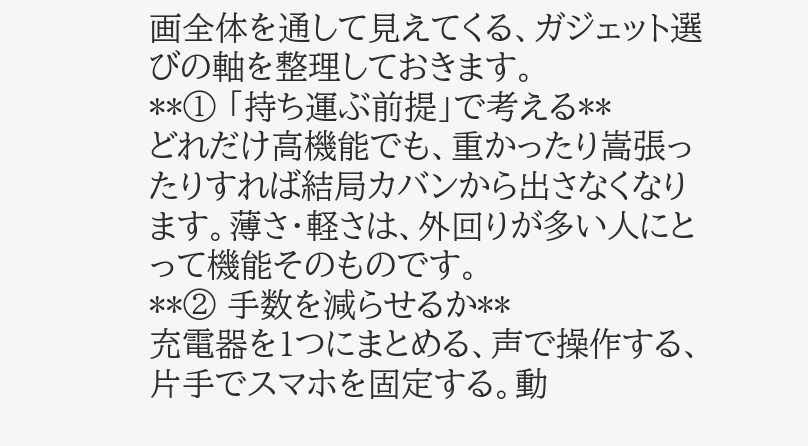画全体を通して見えてくる、ガジェット選びの軸を整理しておきます。
**① 「持ち運ぶ前提」で考える**
どれだけ高機能でも、重かったり嵩張ったりすれば結局カバンから出さなくなります。薄さ・軽さは、外回りが多い人にとって機能そのものです。
**② 手数を減らせるか**
充電器を1つにまとめる、声で操作する、片手でスマホを固定する。動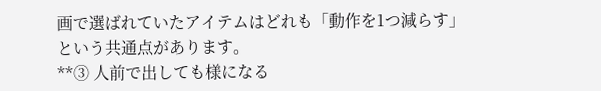画で選ばれていたアイテムはどれも「動作を1つ減らす」という共通点があります。
**③ 人前で出しても様になる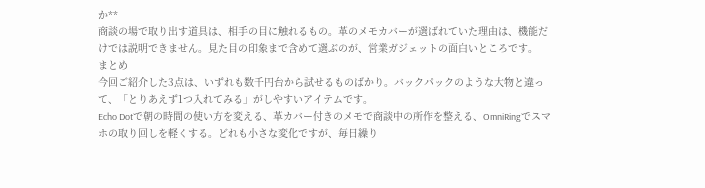か**
商談の場で取り出す道具は、相手の目に触れるもの。革のメモカバーが選ばれていた理由は、機能だけでは説明できません。見た目の印象まで含めて選ぶのが、営業ガジェットの面白いところです。
まとめ
今回ご紹介した3点は、いずれも数千円台から試せるものばかり。バックパックのような大物と違って、「とりあえず1つ入れてみる」がしやすいアイテムです。
Echo Dotで朝の時間の使い方を変える、革カバー付きのメモで商談中の所作を整える、OmniRingでスマホの取り回しを軽くする。どれも小さな変化ですが、毎日繰り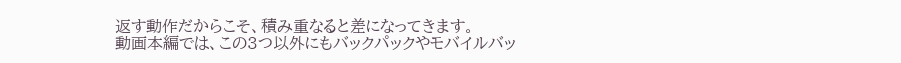返す動作だからこそ、積み重なると差になってきます。
動画本編では、この3つ以外にもバックパックやモバイルバッ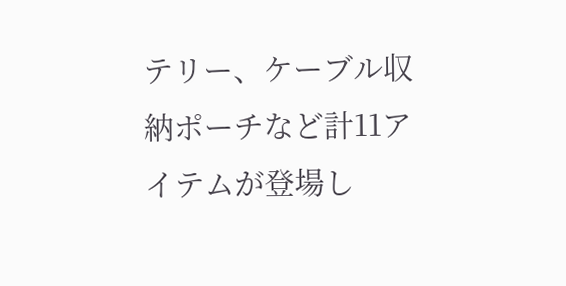テリー、ケーブル収納ポーチなど計11アイテムが登場し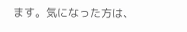ます。気になった方は、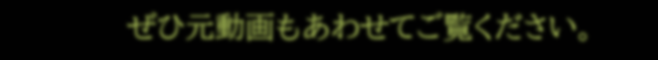ぜひ元動画もあわせてご覧ください。